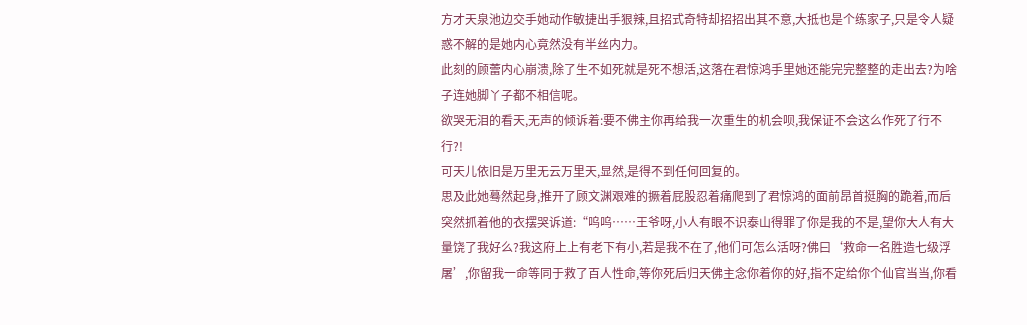方才天泉池边交手她动作敏捷出手狠辣,且招式奇特却招招出其不意,大抵也是个练家子,只是令人疑惑不解的是她内心竟然没有半丝内力。
此刻的顾蕾内心崩溃,除了生不如死就是死不想活,这落在君惊鸿手里她还能完完整整的走出去?为啥子连她脚丫子都不相信呢。
欲哭无泪的看天,无声的倾诉着:要不佛主你再给我一次重生的机会呗,我保证不会这么作死了行不行?!
可天儿依旧是万里无云万里天,显然,是得不到任何回复的。
思及此她蓦然起身,推开了顾文渊艰难的撅着屁股忍着痛爬到了君惊鸿的面前昂首挺胸的跪着,而后突然抓着他的衣摆哭诉道:“呜呜……王爷呀,小人有眼不识泰山得罪了你是我的不是,望你大人有大量饶了我好么?我这府上上有老下有小,若是我不在了,他们可怎么活呀?佛曰‘救命一名胜造七级浮屠’,你留我一命等同于救了百人性命,等你死后归天佛主念你着你的好,指不定给你个仙官当当,你看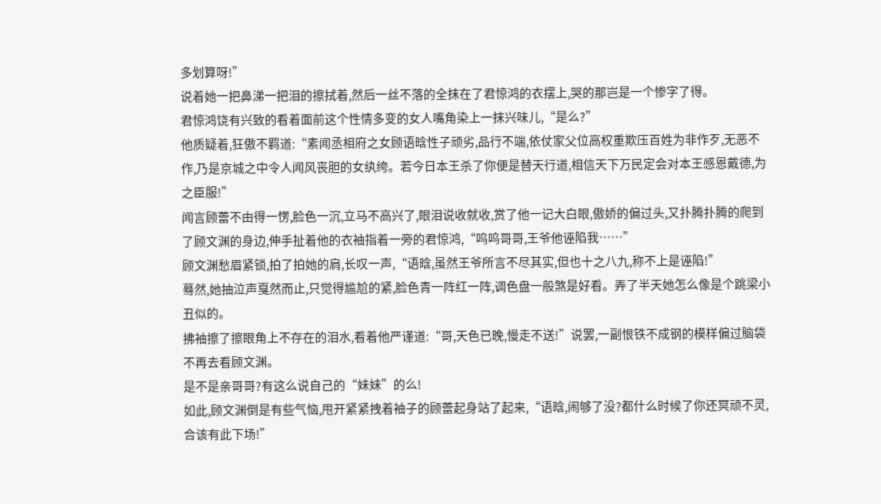多划算呀!”
说着她一把鼻涕一把泪的擦拭着,然后一丝不落的全抹在了君惊鸿的衣摆上,哭的那岂是一个惨字了得。
君惊鸿饶有兴致的看着面前这个性情多变的女人嘴角染上一抹兴味儿,“是么?”
他质疑着,狂傲不羁道:“素闻丞相府之女顾语晗性子顽劣,品行不端,依仗家父位高权重欺压百姓为非作歹,无恶不作,乃是京城之中令人闻风丧胆的女纨绔。若今日本王杀了你便是替天行道,相信天下万民定会对本王感恩戴德,为之臣服!”
闻言顾蕾不由得一愣,脸色一沉,立马不高兴了,眼泪说收就收,赏了他一记大白眼,傲娇的偏过头,又扑腾扑腾的爬到了顾文渊的身边,伸手扯着他的衣袖指着一旁的君惊鸿,“呜呜哥哥,王爷他诬陷我……”
顾文渊愁眉紧锁,拍了拍她的肩,长叹一声,“语晗,虽然王爷所言不尽其实,但也十之八九,称不上是诬陷!”
蓦然,她抽泣声戛然而止,只觉得尴尬的紧,脸色青一阵红一阵,调色盘一般煞是好看。弄了半天她怎么像是个跳梁小丑似的。
拂袖擦了擦眼角上不存在的泪水,看着他严谨道:“哥,天色已晚,慢走不送!”说罢,一副恨铁不成钢的模样偏过脑袋不再去看顾文渊。
是不是亲哥哥?有这么说自己的“妹妹”的么!
如此,顾文渊倒是有些气恼,甩开紧紧拽着袖子的顾蕾起身站了起来,“语晗,闹够了没?都什么时候了你还冥顽不灵,合该有此下场!”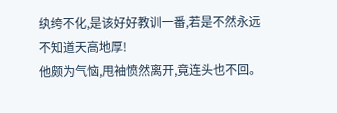纨绔不化,是该好好教训一番,若是不然永远不知道天高地厚!
他颇为气恼,甩袖愤然离开,竟连头也不回。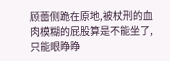顾蕾侧跪在原地,被杖刑的血肉模糊的屁股算是不能坐了,只能眼睁睁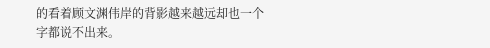的看着顾文渊伟岸的背影越来越远却也一个字都说不出来。